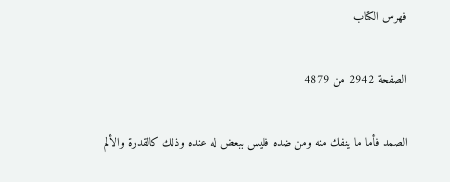فهرس الكتاب

الصفحة 2942 من 4879

الصمد فأما ما ينفك منه ومن ضده فليس ببعض له عنده وذلك كالقدرة والألم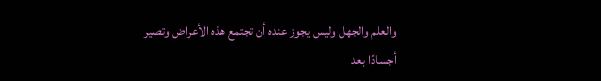والعلم والجهل وليس يجوز عنده أن تجتمع هذه الأعراض وتصير أجسادًا بعد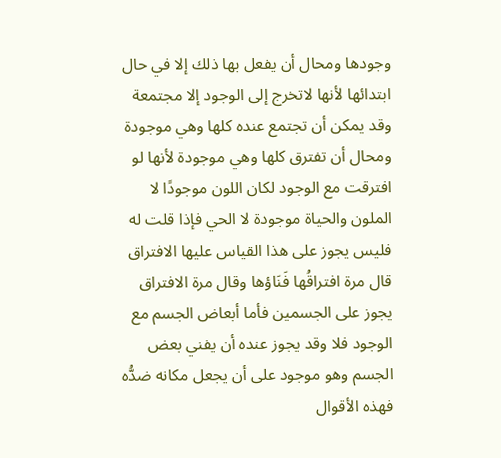وجودها ومحال أن يفعل بها ذلك إلا في حال ابتدائها لأنها لاتخرج إلى الوجود إلا مجتمعة وقد يمكن أن تجتمع عنده كلها وهي موجودة ومحال أن تفترق كلها وهي موجودة لأنها لو افترقت مع الوجود لكان اللون موجودًا لا الملون والحياة موجودة لا الحي فإذا قلت له فليس يجوز على هذا القياس عليها الافتراق قال مرة افتراقُها فَنَاؤها وقال مرة الافتراق يجوز على الجسمين فأما أبعاض الجسم مع الوجود فلا وقد يجوز عنده أن يفني بعض الجسم وهو موجود على أن يجعل مكانه ضدُّه فهذه الأقوال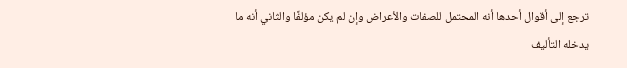ترجع إلى أقوال أحدها أنه المحتمل للصفات والأعراض وإن لم يكن مؤلفًا والثاني أنه ما يدخله التأليف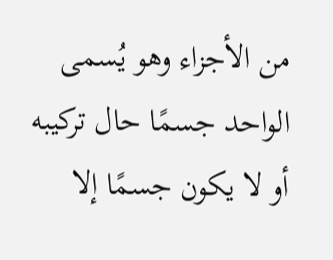من الأجزاء وهو يُسمى الواحد جسمًا حال تركيبه أو لا يكون جسمًا إلا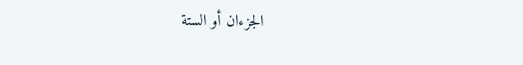الجزءان أو الستة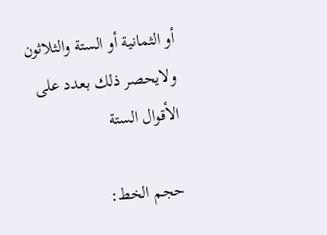أو الثمانية أو الستة والثلاثون ولايحصر ذلك بعدد على الأقوال الستة

حجم الخط: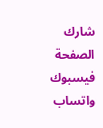شارك الصفحة
فيسبوك واتساب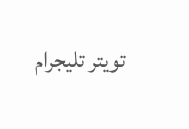تويتر تليجرام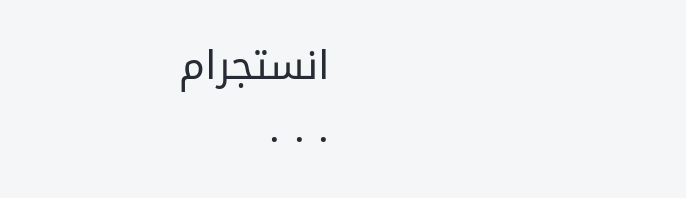انستجرام
. . .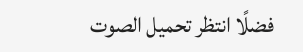فضلًا انتظر تحميل الصوت